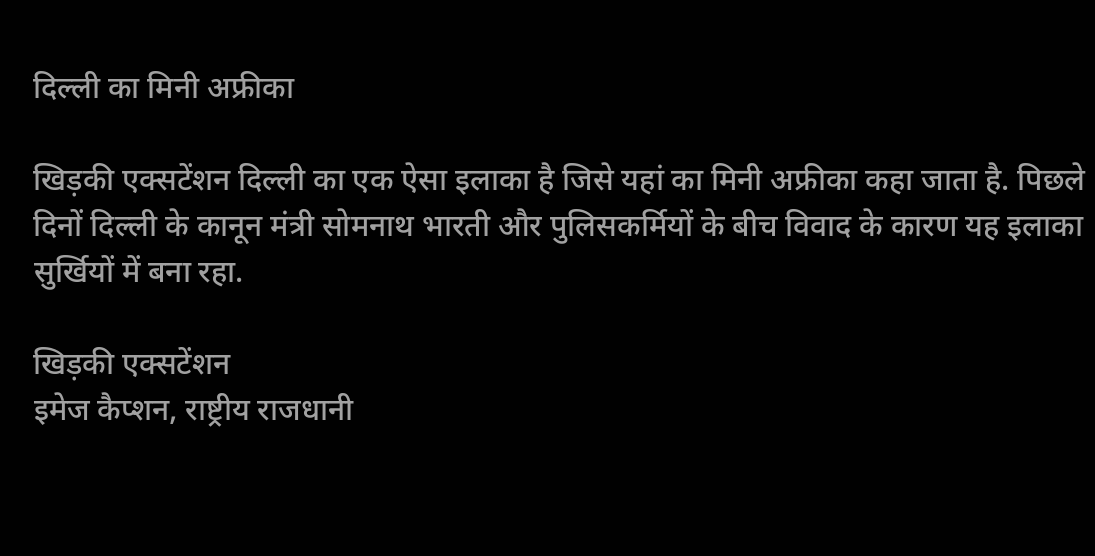दिल्ली का मिनी अफ्रीका

खिड़की एक्सटेंशन दिल्ली का एक ऐसा इलाका है जिसे यहां का मिनी अफ्रीका कहा जाता है. पिछले दिनों दिल्ली के कानून मंत्री सोमनाथ भारती और पुलिसकर्मियों के बीच विवाद के कारण यह इलाका सुर्खियों में बना रहा.

खिड़की एक्सटेंशन
इमेज कैप्शन, राष्ट्रीय राजधानी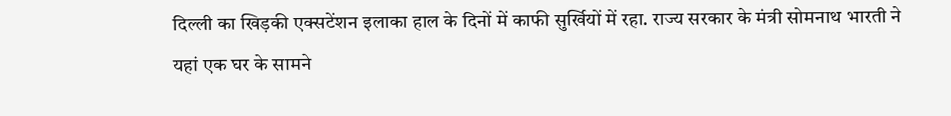दिल्ली का खिड़की एक्सटेंशन इलाका हाल के दिनों में काफी सुर्खियों में रहा. राज्य सरकार के मंत्री सोमनाथ भारती ने यहां एक घर के सामने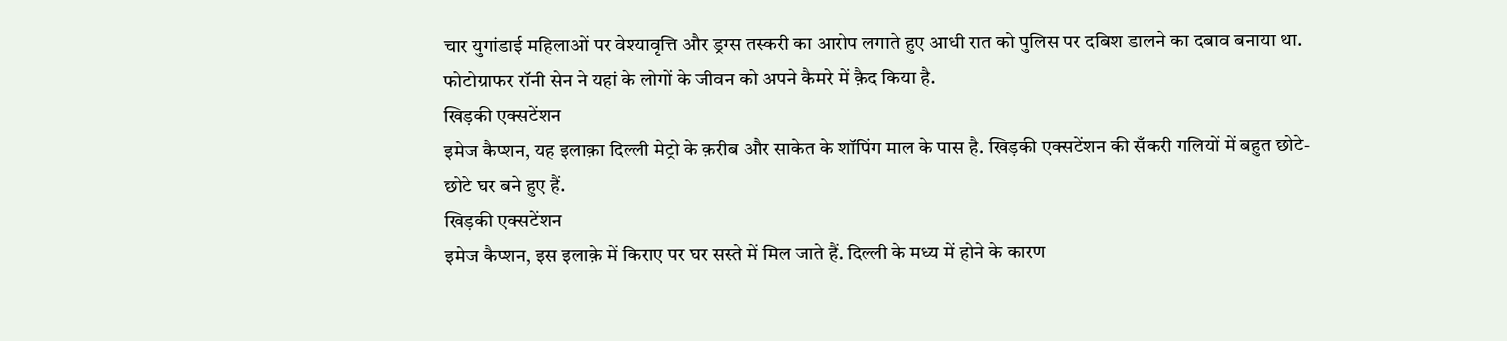चार युगांडाई महिलाओं पर वेश्यावृत्ति और ड्रग्स तस्करी का आरोप लगाते हुए आधी रात को पुलिस पर दबिश डालने का दबाव बनाया था. फोटोग्राफर रॉनी सेन ने यहां के लोगों के जीवन को अपने कैमरे में क़ैद किया है.
खिड़की एक्सटेंशन
इमेज कैप्शन, यह इलाक़ा दिल्ली मेट्रो के क़रीब और साकेत के शॉपिंग माल के पास है. खिड़की एक्सटेंशन की सँकरी गलियों में बहुत छोटे-छोटे घर बने हुए हैं.
खिड़की एक्सटेंशन
इमेज कैप्शन, इस इलाक़े में किराए पर घर सस्ते में मिल जाते हैं. दिल्ली के मध्य में होने के कारण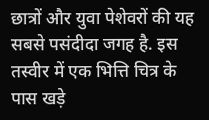छात्रों और युवा पेशेवरों की यह सबसे पसंदीदा जगह है. इस तस्वीर में एक भित्ति चित्र के पास खड़े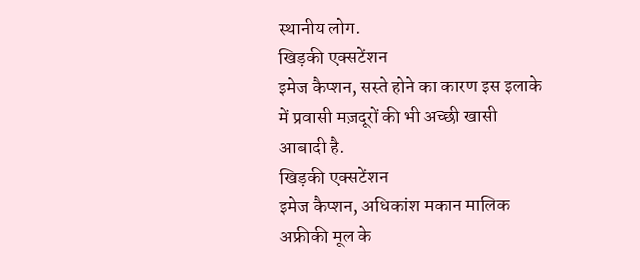स्थानीय लोग.
खिड़की एक्सटेंशन
इमेज कैप्शन, सस्ते होने का कारण इस इलाके में प्रवासी मज़दूरों की भी अच्छी खासी आबादी है.
खिड़की एक्सटेंशन
इमेज कैप्शन, अधिकांश मकान मालिक अफ्रीकी मूल के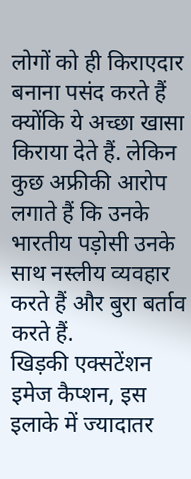लोगों को ही किराएदार बनाना पसंद करते हैं क्योंकि ये अच्छा खासा किराया देते हैं. लेकिन कुछ अफ्रीकी आरोप लगाते हैं कि उनके भारतीय पड़ोसी उनके साथ नस्लीय व्यवहार करते हैं और बुरा बर्ताव करते हैं.
खिड़की एक्सटेंशन
इमेज कैप्शन, इस इलाके में ज्यादातर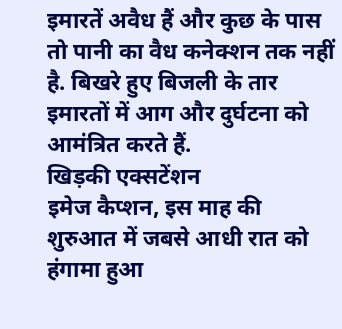इमारतें अवैध हैं और कुछ के पास तो पानी का वैध कनेक्शन तक नहीं है. बिखरे हुए बिजली के तार इमारतों में आग और दुर्घटना को आमंत्रित करते हैं.
खिड़की एक्सटेंशन
इमेज कैप्शन, इस माह की शुरुआत में जबसे आधी रात को हंगामा हुआ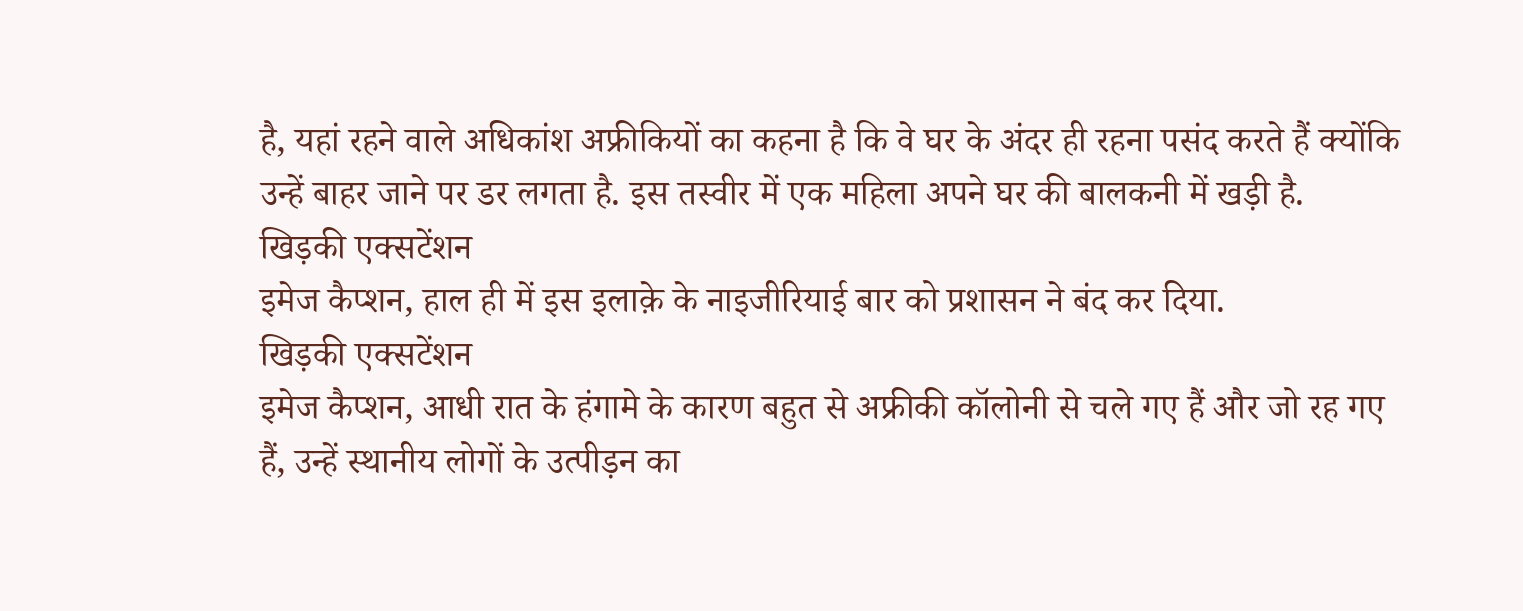है, यहां रहने वाले अधिकांश अफ्रीकियों का कहना है कि वे घर के अंदर ही रहना पसंद करते हैं क्योंकि उन्हें बाहर जाने पर डर लगता है. इस तस्वीर में एक महिला अपने घर की बालकनी में खड़ी है.
खिड़की एक्सटेंशन
इमेज कैप्शन, हाल ही में इस इलाक़े के नाइजीरियाई बार को प्रशासन ने बंद कर दिया.
खिड़की एक्सटेंशन
इमेज कैप्शन, आधी रात के हंगामे के कारण बहुत से अफ्रीकी कॉलोनी से चले गए हैं और जो रह गए हैं, उन्हें स्थानीय लोगों के उत्पीड़न का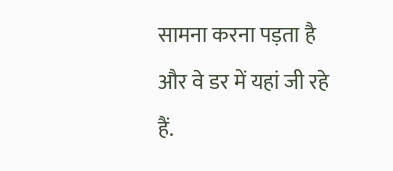सामना करना पड़ता है और वे डर में यहां जी रहे हैं.